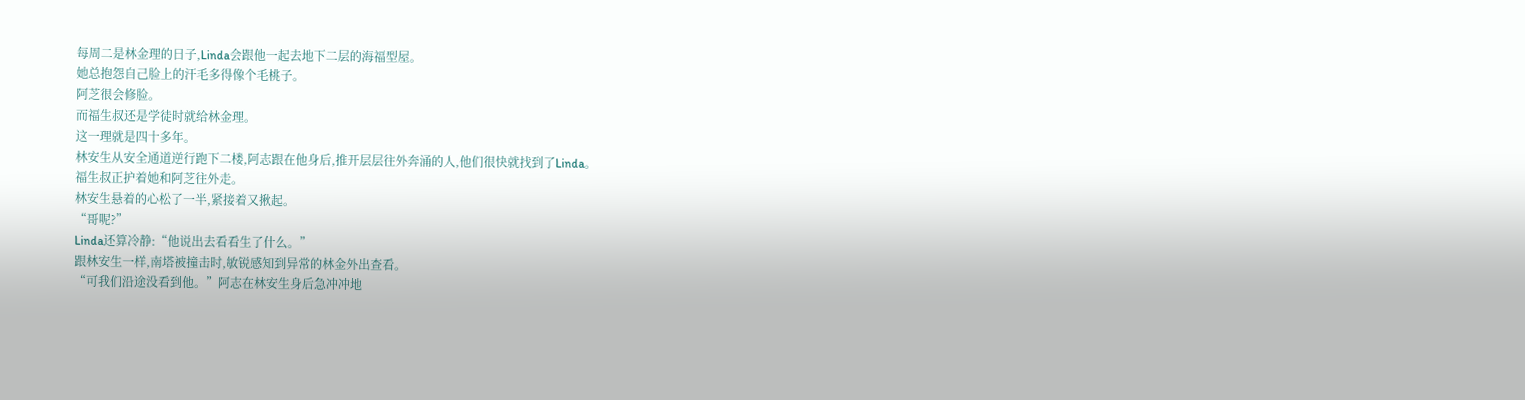每周二是林金理的日子,Linda会跟他一起去地下二层的海福型屋。
她总抱怨自己脸上的汗毛多得像个毛桃子。
阿芝很会修脸。
而福生叔还是学徒时就给林金理。
这一理就是四十多年。
林安生从安全通道逆行跑下二楼,阿志跟在他身后,推开层层往外奔涌的人,他们很快就找到了Linda。
福生叔正护着她和阿芝往外走。
林安生悬着的心松了一半,紧接着又揪起。
“哥呢?”
Linda还算冷静:“他说出去看看生了什么。”
跟林安生一样,南塔被撞击时,敏锐感知到异常的林金外出查看。
“可我们沿途没看到他。”阿志在林安生身后急冲冲地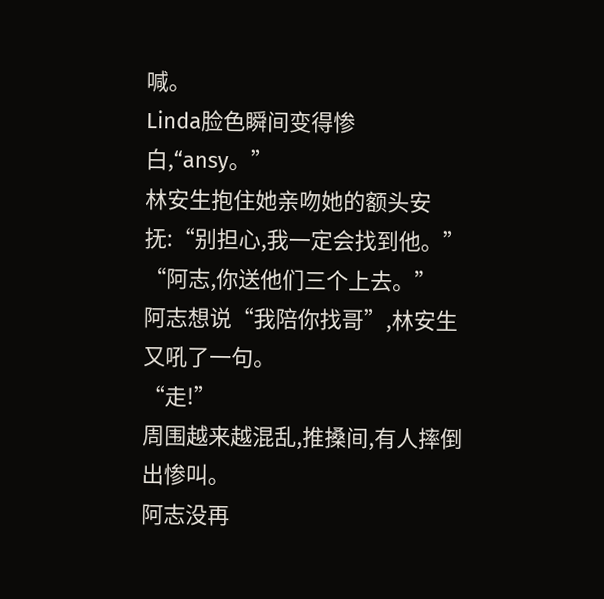喊。
Linda脸色瞬间变得惨白,“ansy。”
林安生抱住她亲吻她的额头安抚:“别担心,我一定会找到他。”
“阿志,你送他们三个上去。”
阿志想说“我陪你找哥”,林安生又吼了一句。
“走!”
周围越来越混乱,推搡间,有人摔倒出惨叫。
阿志没再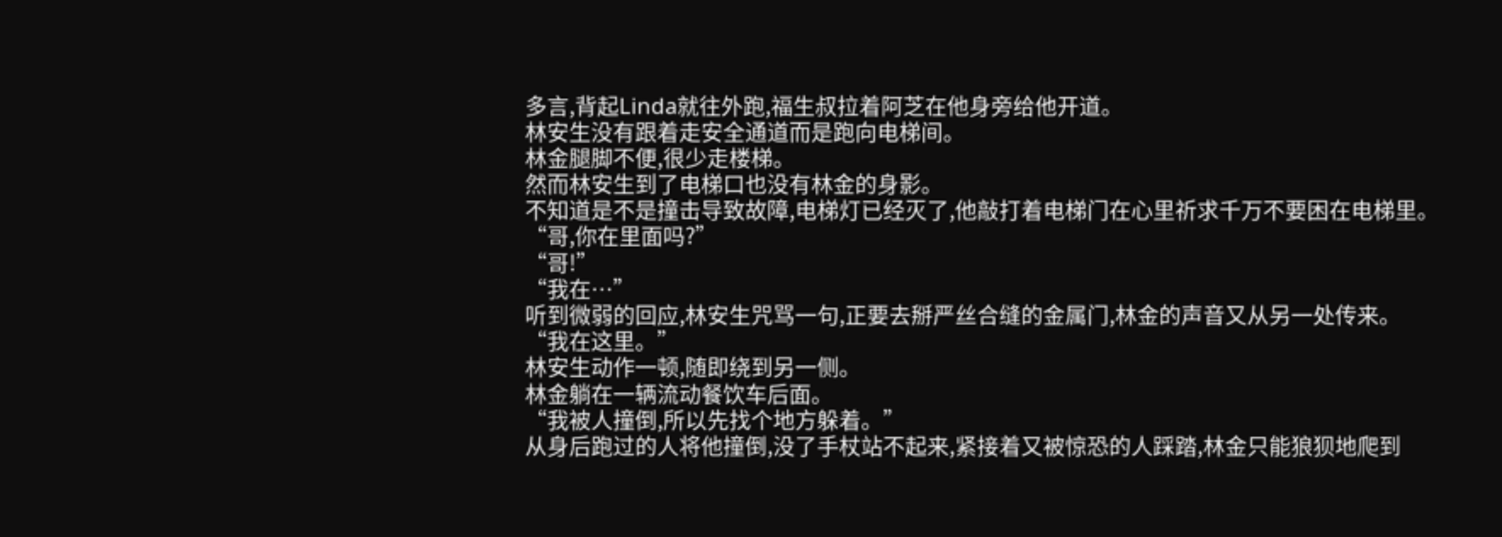多言,背起Linda就往外跑,福生叔拉着阿芝在他身旁给他开道。
林安生没有跟着走安全通道而是跑向电梯间。
林金腿脚不便,很少走楼梯。
然而林安生到了电梯口也没有林金的身影。
不知道是不是撞击导致故障,电梯灯已经灭了,他敲打着电梯门在心里祈求千万不要困在电梯里。
“哥,你在里面吗?”
“哥!”
“我在…”
听到微弱的回应,林安生咒骂一句,正要去掰严丝合缝的金属门,林金的声音又从另一处传来。
“我在这里。”
林安生动作一顿,随即绕到另一侧。
林金躺在一辆流动餐饮车后面。
“我被人撞倒,所以先找个地方躲着。”
从身后跑过的人将他撞倒,没了手杖站不起来,紧接着又被惊恐的人踩踏,林金只能狼狈地爬到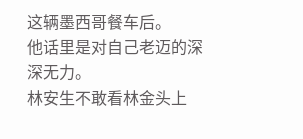这辆墨西哥餐车后。
他话里是对自己老迈的深深无力。
林安生不敢看林金头上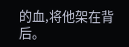的血,将他架在背后。